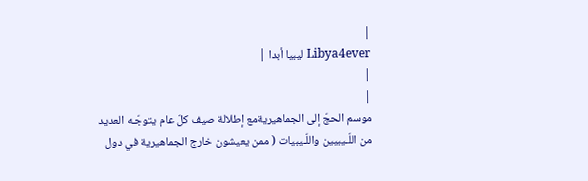|
Libya4ever ليبيا أبدا |
|
|
موسم الحجّ إلى الجماهيريةمع إطلالة صيف كلّ عام يتوجّـه العديد من اللّـيبيين واللّـيبيات ( ممن يعيشون خارج الجماهيرية في دول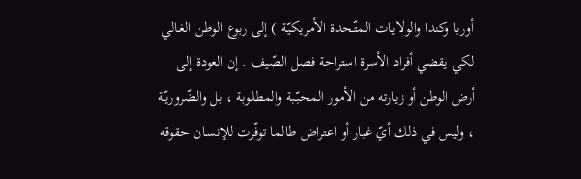أوربا وكندا والولايات المتّـحدة الأمريكيّـة ) إلى ربوع الوطن الغـالي لكي يقضي أفراد الأسرة استراحة فصل الصّيف . إن العودة إلى أرض الوطن أو زيارته من الأمور المحبّـبة والمطلوبة ، بل والضّروريّـة ، وليس في ذلك أيّ غبار أو اعتراض طالما توفّرت للإنسـان حقوقه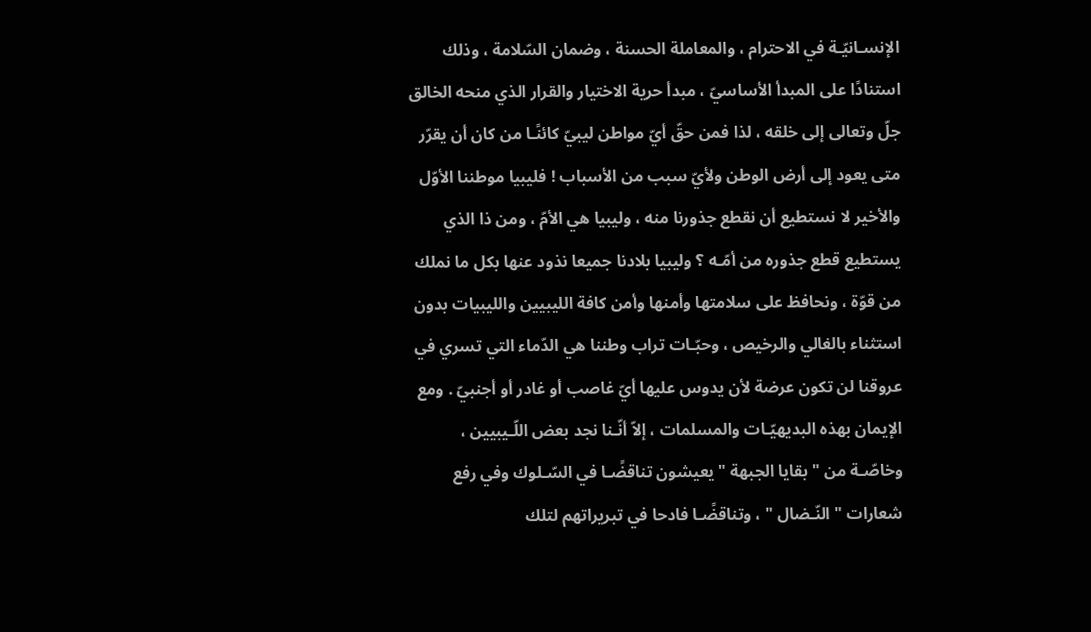الإنسـانيّـة في الاحترام ، والمعاملة الحسنة ، وضمان السّلامة ، وذلك استنادًا على المبدأ الأساسيّ ، مبدأ حرية الاختيار والقرار الذي منحه الخالق جلّ وتعالى إلى خلقه ، لذا فمن حقّ أيّ مواطن ليبيّ كائنًـا من كان أن يقرّر متى يعود إلى أرض الوطن ولأيّ سبب من الأسباب ! فليبيا موطننا الأوّل والأخير لا نستطيع أن نقطع جذورنا منه ، وليبيا هي الأمّ ، ومن ذا الذي يستطيع قطع جذوره من أمّـه ؟ وليبيا بلادنا جميعا نذود عنها بكل ما نملك من قوّة ، ونحافظ على سلامتها وأمنها وأمن كافة الليبيين والليبيات بدون استثناء بالغالي والرخيص ، وحبّـات تراب وطننا هي الدّماء التي تسري في عروقنا لن تكون عرضة لأن يدوس عليها أيّ غاصب أو غادر أو أجنبيّ . ومع الإيمان بهذه البديهيّـات والمسلمات ، إلاّ أنّـنا نجد بعض اللّـيبيين ، وخاصّـة من " بقايا الجبهة " يعيشون تناقضًـا في السّـلوك وفي رفع شعارات " النّـضال " ، وتناقضًـا فادحا في تبريراتهم لتلك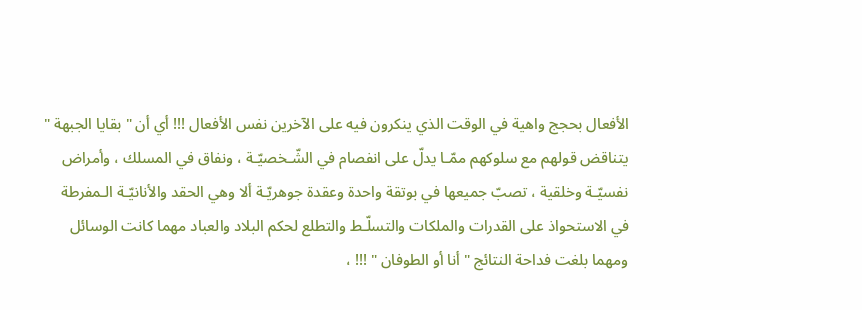الأفعال بحجج واهية في الوقت الذي ينكرون فيه على الآخرين نفس الأفعال !!! أي أن " بقايا الجبهة " يتناقض قولهم مع سلوكهم ممّـا يدلّ على انفصام في الشّـخصيّـة ، ونفاق في المسلك ، وأمراض نفسيّـة وخلقية ، تصبّ جميعها في بوتقة واحدة وعقدة جوهريّـة ألا وهي الحقد والأنانيّـة الـمفرطة في الاستحواذ على القدرات والملكات والتسلّـط والتطلع لحكم البلاد والعباد مهما كانت الوسائل ومهما بلغت فداحة النتائج " أنا أو الطوفان " !!! ،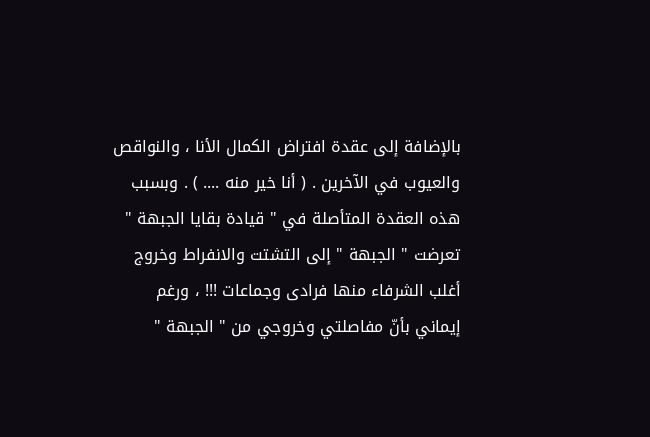بالإضافة إلى عقدة افتراض الكمال الأنا ، والنواقص والعيوب في الآخرين . ( أنا خير منه .... ) . وبسبب هذه العقدة المتأصلة في " قيادة بقايا الجبهة " تعرضت " الجبهة " إلى التشتت والانفراط وخروج أغلب الشرفاء منها فرادى وجماعات !!! ، ورغم إيماني بأنّ مفاصلتي وخروجي من " الجبهة "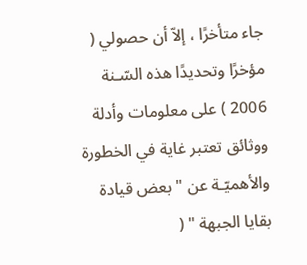جاء متأخرًا ، إلاّ أن حصولي ( مؤخرًا وتحديدًا هذه السّـنة 2006 ) على معلومات وأدلة ووثائق تعتبر غاية في الخطورة والأهميّـة عن " بعض قيادة بقايا الجبهة " (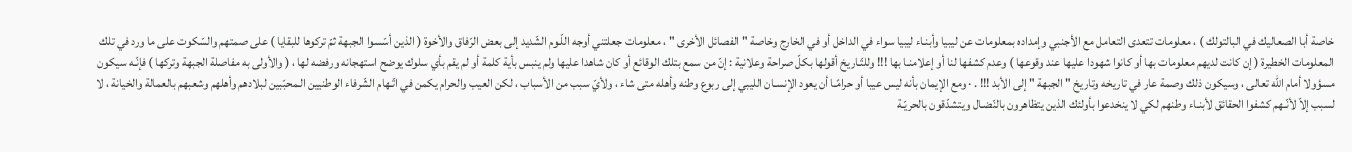خاصة أبا الصعاليك في البالتولك ) ، معلومات تتعدى التعامل مع الأجنبي وإمداده بمعلومات عن ليبيا وأبنـاء ليبيا سواء في الداخل أو في الخارج وخاصة " الفصائل الأخرى " ، معلومات جعلتني أوجه اللّـوم الشّديد إلى بعض الرّفاق والأخوة ( الذين أسّسوا الجبهة ثمّ تركوها للبقايا ) على صمتهم والسّكوت على ما ورد في تلك المعلومات الخطيرة ( إن كانت لديهم معلومات بها أو كانوا شهودا عليها عند وقوعها ) وعدم كشفها لنا أو إعلامنـا بها !!! وللتّـاريخ أقولها بكلّ صراحة وعلانية : إنّ من سمع بتلك الوقائع أو كان شاهدا عليها ولم ينبس بأية كلمة أو لم يقم بأي سلوك يوضح استهجانه ورفضه لها ، ( والأولى به مفاصلة الجبهة وتركها ) فإنّـه سيكون مسؤولا أمام الله تعالى ، وسيكون ذلك وصمة عار في تاريخه وتاريخ " الجبهة " إلى الأبد !!! . · ومع الإيمان بأنه ليس عيبا أو حرامًـا أن يعود الإنسـان الليبي إلى ربوع وطنه وأهله متى شاء ، ولأيّ سبب من الأسباب ، لكن العيب والحرام يكمن في اتّـهام الشّرفاء الوطنيين الـمحبّبين لبلادهم وأهلهم وشعبهم بالعمالة والخيانة ، لا لسبب إلاّ لأنّـهم كشفوا الحقائق لأبنـاء وطنهم لكي لا ينخدعوا بأولئك الذين يتظاهرون بالنّضـال ويتشدّقون بالحريّـة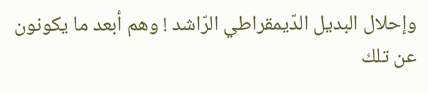وإحلال البديل الدّيمقراطي الرّاشد ! وهم أبعد ما يكونون عن تلك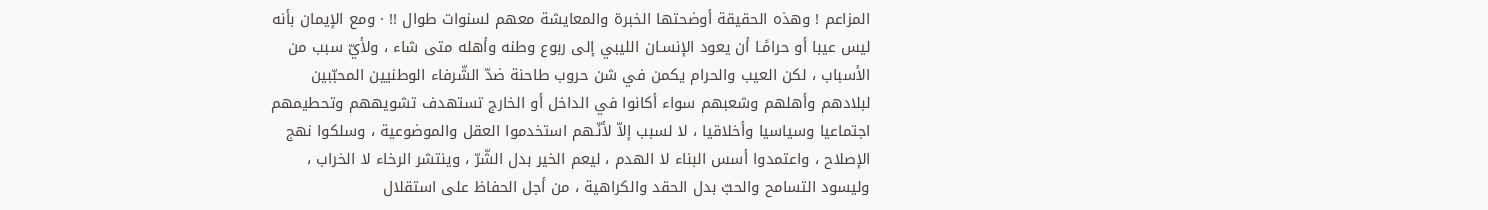المزاعم ! وهذه الحقيقة أوضحتها الخبرة والمعايشة معهم لسنوات طوال !! · ومع الإيمان بأنه ليس عيبا أو حرامًـا أن يعود الإنسـان الليبي إلى ربوع وطنه وأهله متى شاء ، ولأيّ سبب من الأسباب ، لكن العيب والحرام يكمن في شن حروب طاحنة ضدّ الشّرفاء الوطنيين المحبّبين لبلادهم وأهلهم وشعبهم سواء أكانوا في الداخل أو الخارج تستهدف تشويههم وتحطيمهم اجتماعيا وسياسيا وأخلاقيا ، لا لسبب إلاّ لأنّـهم استخدموا العقل والموضوعية ، وسلكوا نهج الإصلاح ، واعتمدوا أسس البناء لا الهدم ، ليعم الخير بدل الشّرّ ، وينتشر الرخاء لا الخراب ، وليسود التسامح والحبّ بدل الحقد والكراهية ، من أجل الحفاظ على استقلال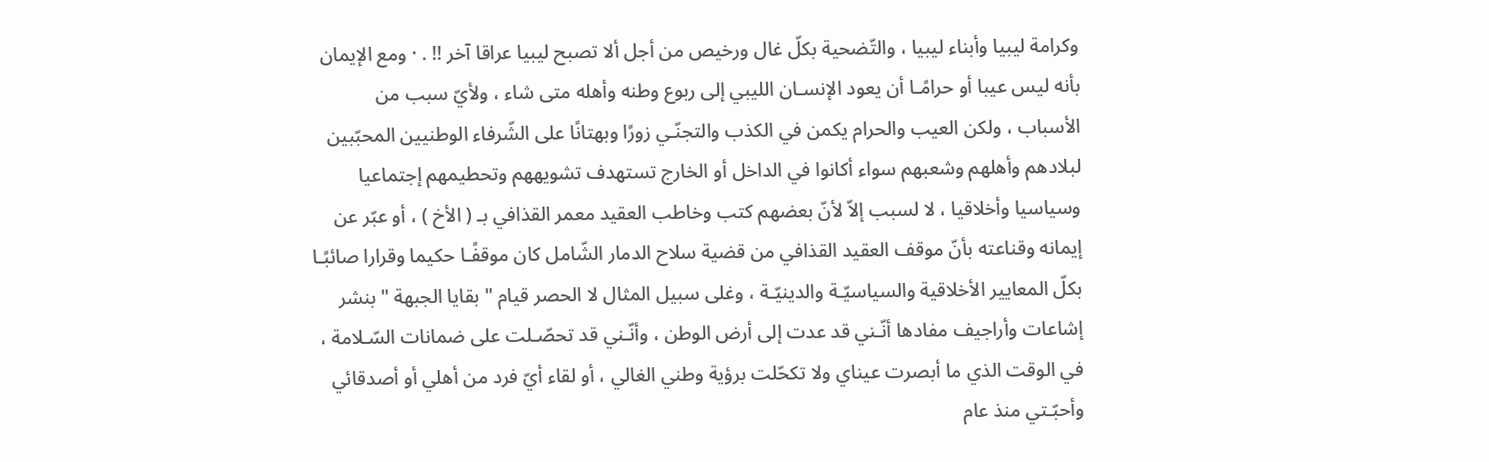وكرامة ليبيا وأبناء ليبيا ، والتّضحية بكلّ غال ورخيص من أجل ألا تصبح ليبيا عراقا آخر !! . · ومع الإيمان بأنه ليس عيبا أو حرامًـا أن يعود الإنسـان الليبي إلى ربوع وطنه وأهله متى شاء ، ولأيّ سبب من الأسباب ، ولكن العيب والحرام يكمن في الكذب والتجنّـي زورًا وبهتانًا على الشّرفاء الوطنيين المحبّبين لبلادهم وأهلهم وشعبهم سواء أكانوا في الداخل أو الخارج تستهدف تشويههم وتحطيمهم إجتماعيا وسياسيا وأخلاقيا ، لا لسبب إلاّ لأنّ بعضهم كتب وخاطب العقيد معمر القذافي بـ ( الأخ ) ، أو عبّر عن إيمانه وقناعته بأنّ موقف العقيد القذافي من قضية سلاح الدمار الشّامل كان موقفًـا حكيما وقرارا صائبًـا بكلّ المعايير الأخلاقية والسياسيّـة والدينيّـة ، وغلى سبيل المثال لا الحصر قيام " بقايا الجبهة " بنشر إشاعات وأراجيف مفادها أنّـني قد عدت إلى أرض الوطن ، وأنّـني قد تحصّـلت على ضمانات السّـلامة ، في الوقت الذي ما أبصرت عيناي ولا تكحّلت برؤية وطني الغالي ، أو لقاء أيّ فرد من أهلي أو أصدقائي وأحبّـتي منذ عام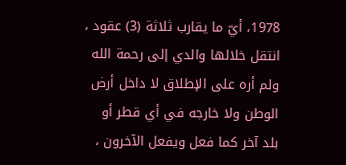1978، أيّ ما يقارب ثلاثة (3) عقود ، انتقل خلالها والدي إلى رحمة الله ولم أره على الإطلاق لا داخل أرض الوطن ولا خارجه في أي قطر أو بلد آخر كما فعل ويفعل الآخرون ،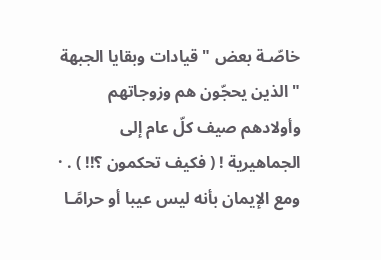خاصّـة بعض " قيادات وبقايا الجبهة " الذين يحجّون هم وزوجاتهم وأولادهم صيف كلّ عام إلى الجماهيرية ! ( فكيف تحكمون ؟!! ) . · ومع الإيمان بأنه ليس عيبا أو حرامًـا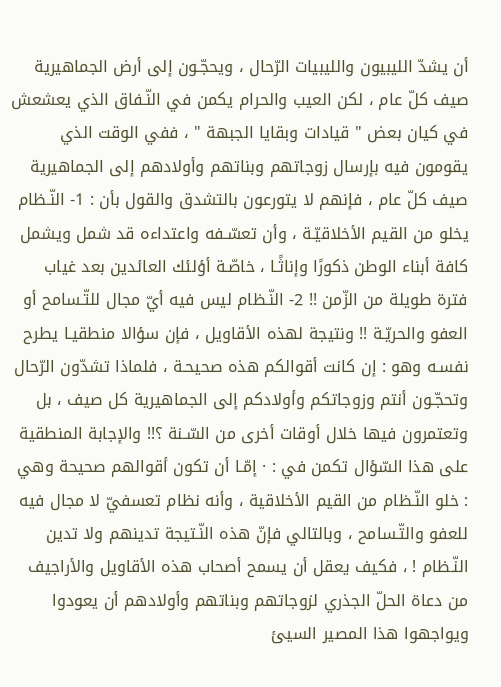أن يشدّ الليبيون والليبيات الرّحال ، ويحجّـون إلى أرض الجماهيرية صيف كلّ عام ، لكن العيب والحرام يكمن في النّـفاق الذي يعشعش في كيان بعض " قيادات وبقايا الجبهة " ، ففي الوقت الذي يقومون فيه بإرسال زوجاتهم وبناتهم وأولادهم إلى الجماهيرية صيف كلّ عام ، فإنهم لا يتورعون بالتشدق والقول بأن : 1- النّـظام يخلو من القيم الأخلاقيّـة ، وأن تعسّـفه واعتداءه قد شمل ويشمل كافة أبناء الوطن ذكورًا وإناثًـا ، خاصّـة أؤلئك العائدين بعد غياب فترة طويلة من الزّمن !! 2- النّـظام ليس فيه أيّ مجال للتّـسامح أو العفو والحريّـة !! ونتيجة لهذه الأقاويل ، فإن سؤالا منطقيـا يطرح نفسـه وهو : إن كانت أقوالكم هذه صحيحـة ، فلماذا تشدّون الرّحال وتحجّـون أنتم وزوجاتكم وأولادكم إلى الجماهيرية كل صيف ، بل وتعتمرون فيها خلال أوقات أخرى من السّـنة ؟!! والإجابة المنطقية على هذا السّؤال تكمن في : · إمّـا أن تكون أقوالهم صحيحة وهي : خلو النّـظام من القيم الأخلاقية ، وأنه نظام تعسفيّ لا مجال فيه للعفو والتّـسامح ، وبالتالي فإنّ هذه النّـتيجة تدينهم ولا تدين النّـظام ! ، فكيف يعقل أن يسمح أصحاب هذه الأقاويل والأراجيف من دعاة الحلّ الجذري لزوجاتهم وبناتهم وأولادهم أن يعودوا ويواجهوا هذا المصير السيئ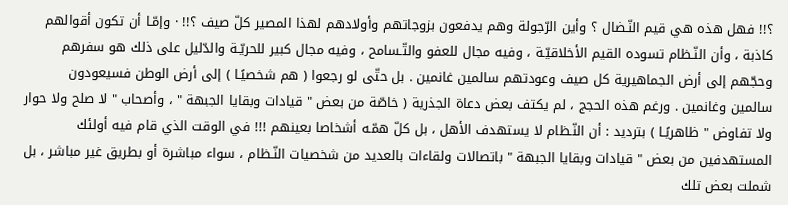؟!! فهل هذه هي قيم النّـضال ؟ وأين الرّجولة وهم يدفعون بزوجاتهم وأولادهم لهذا المصير كلّ صيف ؟!! · وإمّـا أن تكون أقوالهم كاذبة ، وأن النّـظام تسوده القيم الأخلاقيّـة ، وفيه مجال للعفو والتّـسامح ، وفيه مجال كبير للحريّـة والدّليل على ذلك هو سفرهم وحجّهم إلى أرض الجماهيرية كل صيف وعودتهم سالمين غانمين . بل حتّى لو رجعوا ( هم شخصيًـا ) إلى أرض الوطن فسيعودون سالمين وغانمين . ورغم هذه الحجج ، لم يكتف بعض دعاة الجذرية ( خاصّة من بعض " قيادات وبقايا الجبهة " ، وأصحاب " لا صلح ولا حوار ولا تفاوض " ظاهريًـا ) بترديد : أن النّـظام لا يستهدف الأهل ، بل كلّ همّـه أشخاصا بعينهم !!! في الوقت الذي قام فيه أولئك المستهدفين من بعض " قيادات وبقايا الجبهة " باتصالات ولقاءات بالعديد من شخصيات النّـظام ، سواء مباشرة أو بطريق غير مباشر ، بل شملت بعض تلك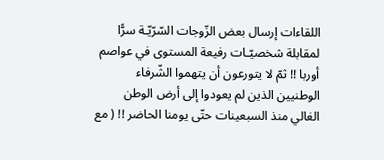اللقاءات إرسال بعض الزّوجات السّرّيّـة سرًّا لمقابلة شخصيّـات رفيعة المستوى في عواصم أوربا !! ثمّ لا يتورعون أن يتهموا الشّرفاء الوطنيين الذين لم يعودوا إلى أرض الوطن الغالي منذ السبعينات حتّى يومنا الحاضر !! ( مع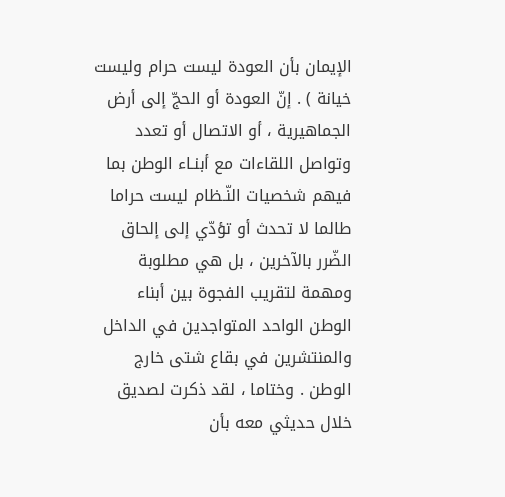الإيمان بأن العودة ليست حرام وليست خيانة ) . إنّ العودة أو الحجّ إلى أرض الجماهيرية ، أو الاتصال أو تعدد وتواصل اللقاءات مع أبنـاء الوطن بما فيهم شخصيات النّـظام ليست حراما طالما لا تحدث أو تؤدّي إلى إلحاق الضّرر بالآخرين ، بل هي مطلوبة ومهمة لتقريب الفجوة بين أبناء الوطن الواحد المتواجدين في الداخل والمنتشرين في بقاع شتى خارج الوطن . وختاما ، لقد ذكرت لصديق خلال حديثي معه بأن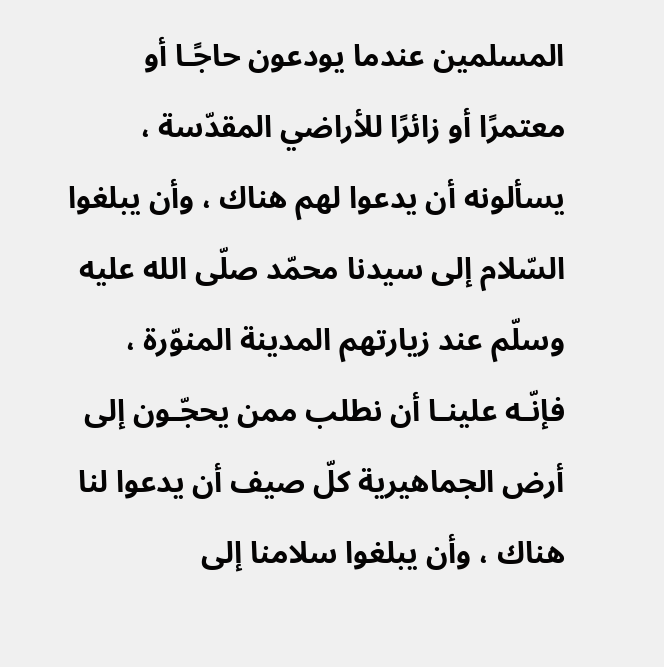المسلمين عندما يودعون حاجًـا أو معتمرًا أو زائرًا للأراضي المقدّسة ، يسألونه أن يدعوا لهم هناك ، وأن يبلغوا السّلام إلى سيدنا محمّد صلّى الله عليه وسلّم عند زيارتهم المدينة المنوّرة ، فإنّـه علينـا أن نطلب ممن يحجّـون إلى أرض الجماهيرية كلّ صيف أن يدعوا لنا هناك ، وأن يبلغوا سلامنا إلى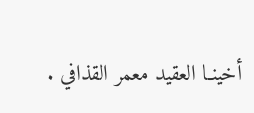أخينـا العقيد معمر القذافي .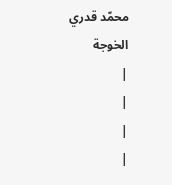محمّد قدري الخوجة
|
|
|
|